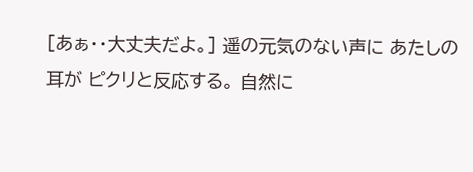[あぁ・・大丈夫だよ。] 遥の元気のない声に あたしの耳が ピクリと反応する。 自然に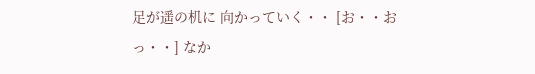足が遥の机に 向かっていく・・ [お・・おっ・・] なか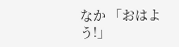なか 「おはよう!」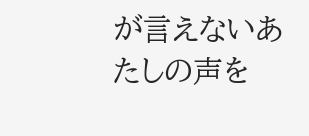が言えないあたしの声を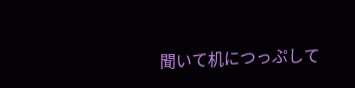聞いて机につっぷして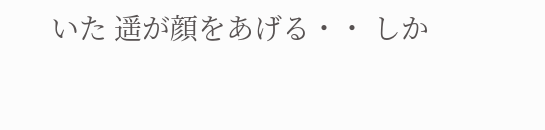いた 遥が顔をあげる・・ しか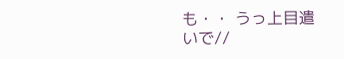も・・ うっ上目遣いで//